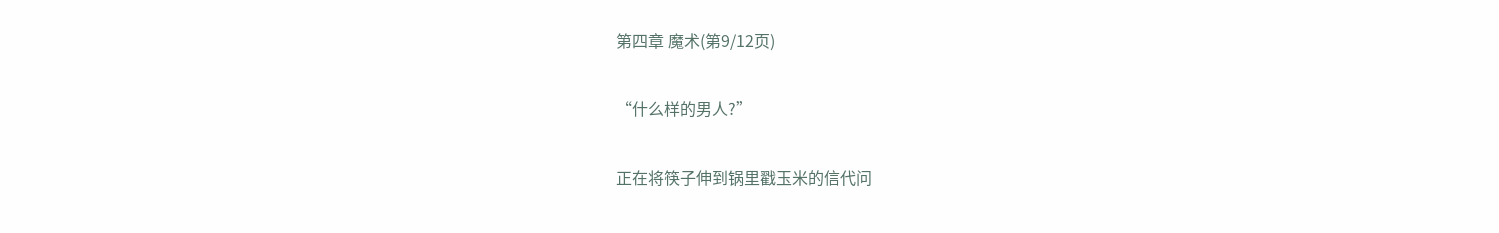第四章 魔术(第9/12页)

“什么样的男人?”

正在将筷子伸到锅里戳玉米的信代问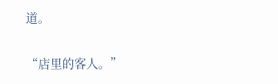道。

“店里的客人。”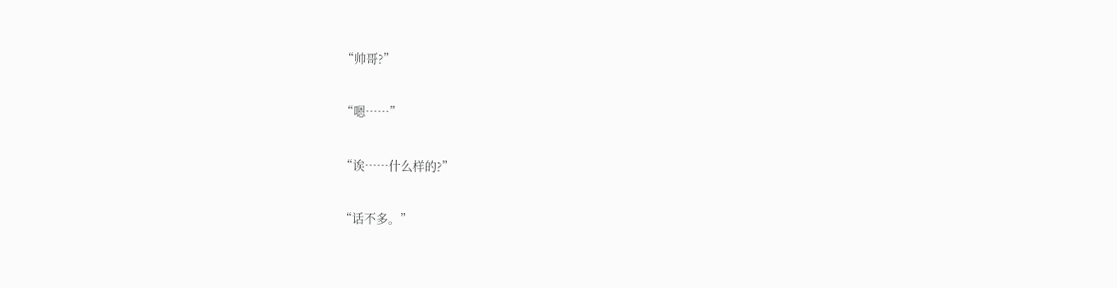“帅哥?”

“嗯……”

“诶……什么样的?”

“话不多。”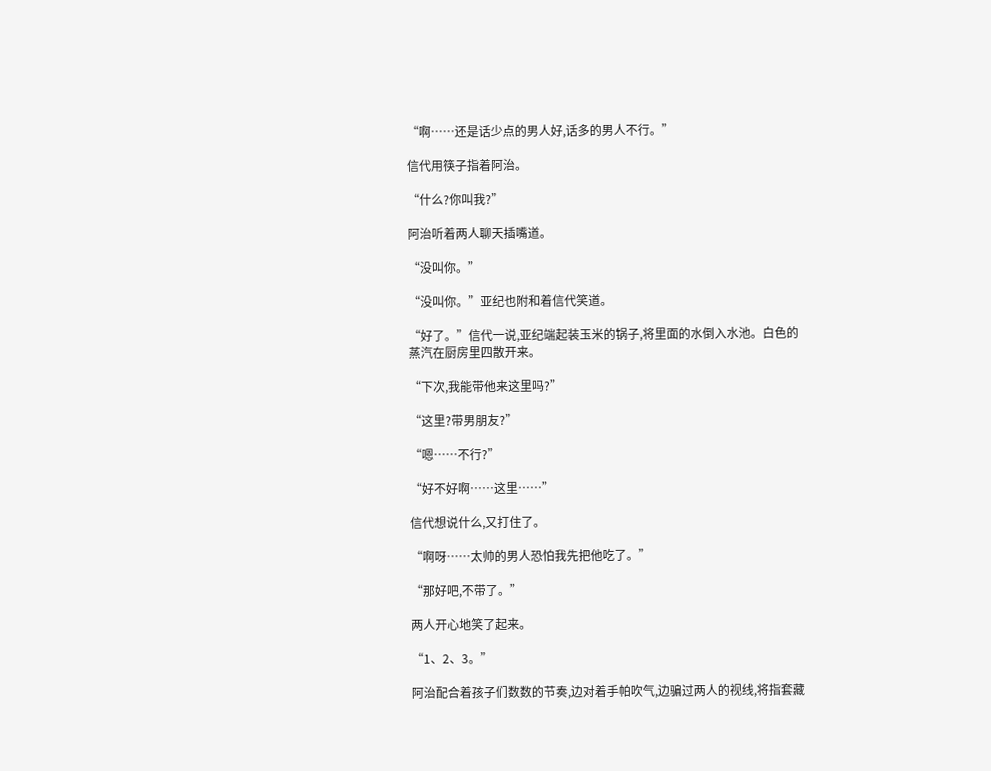“啊……还是话少点的男人好,话多的男人不行。”

信代用筷子指着阿治。

“什么?你叫我?”

阿治听着两人聊天插嘴道。

“没叫你。”

“没叫你。”亚纪也附和着信代笑道。

“好了。”信代一说,亚纪端起装玉米的锅子,将里面的水倒入水池。白色的蒸汽在厨房里四散开来。

“下次,我能带他来这里吗?”

“这里?带男朋友?”

“嗯……不行?”

“好不好啊……这里……”

信代想说什么,又打住了。

“啊呀……太帅的男人恐怕我先把他吃了。”

“那好吧,不带了。”

两人开心地笑了起来。

“1、2、3。”

阿治配合着孩子们数数的节奏,边对着手帕吹气,边骗过两人的视线,将指套藏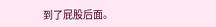到了屁股后面。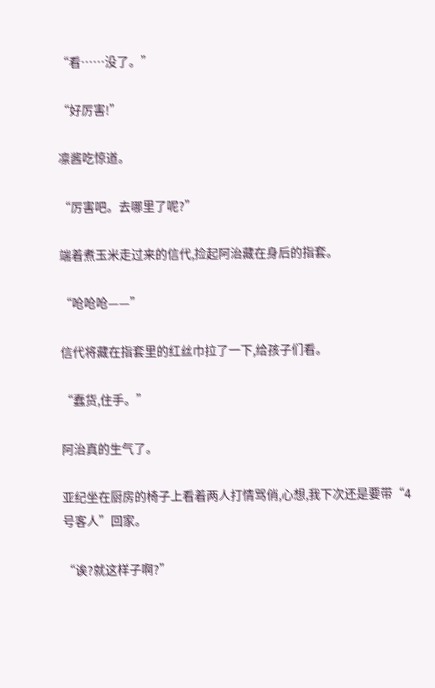“看……没了。”

“好厉害!”

凛酱吃惊道。

“厉害吧。去哪里了呢?”

端着煮玉米走过来的信代,捡起阿治藏在身后的指套。

“呛呛呛——”

信代将藏在指套里的红丝巾拉了一下,给孩子们看。

“蠢货,住手。”

阿治真的生气了。

亚纪坐在厨房的椅子上看着两人打情骂俏,心想,我下次还是要带“4号客人”回家。

“诶?就这样子啊?”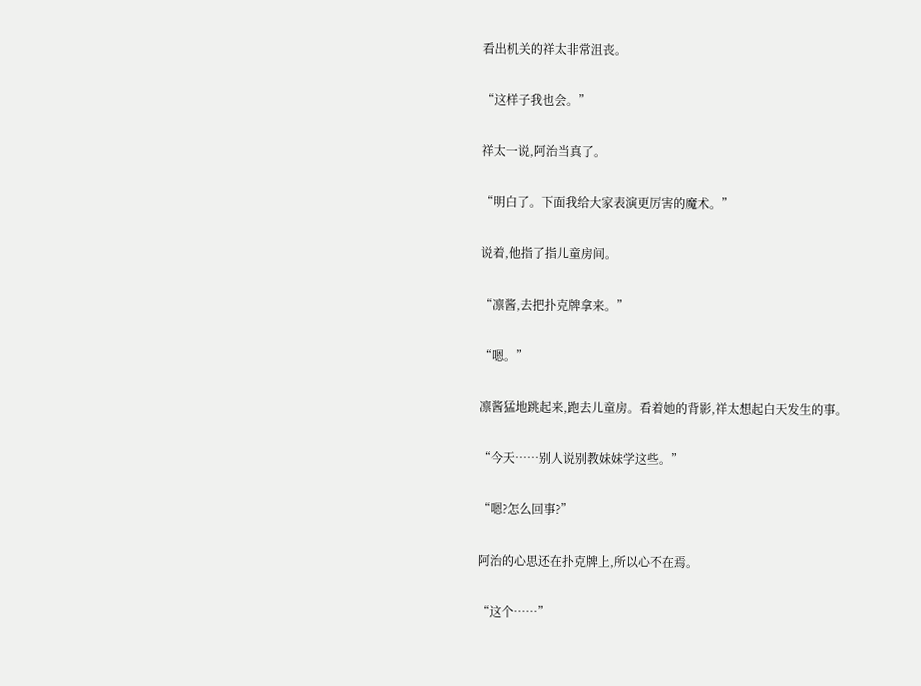看出机关的祥太非常沮丧。

“这样子我也会。”

祥太一说,阿治当真了。

“明白了。下面我给大家表演更厉害的魔术。”

说着,他指了指儿童房间。

“凛酱,去把扑克牌拿来。”

“嗯。”

凛酱猛地跳起来,跑去儿童房。看着她的背影,祥太想起白天发生的事。

“今天……别人说别教妹妹学这些。”

“嗯?怎么回事?”

阿治的心思还在扑克牌上,所以心不在焉。

“这个……”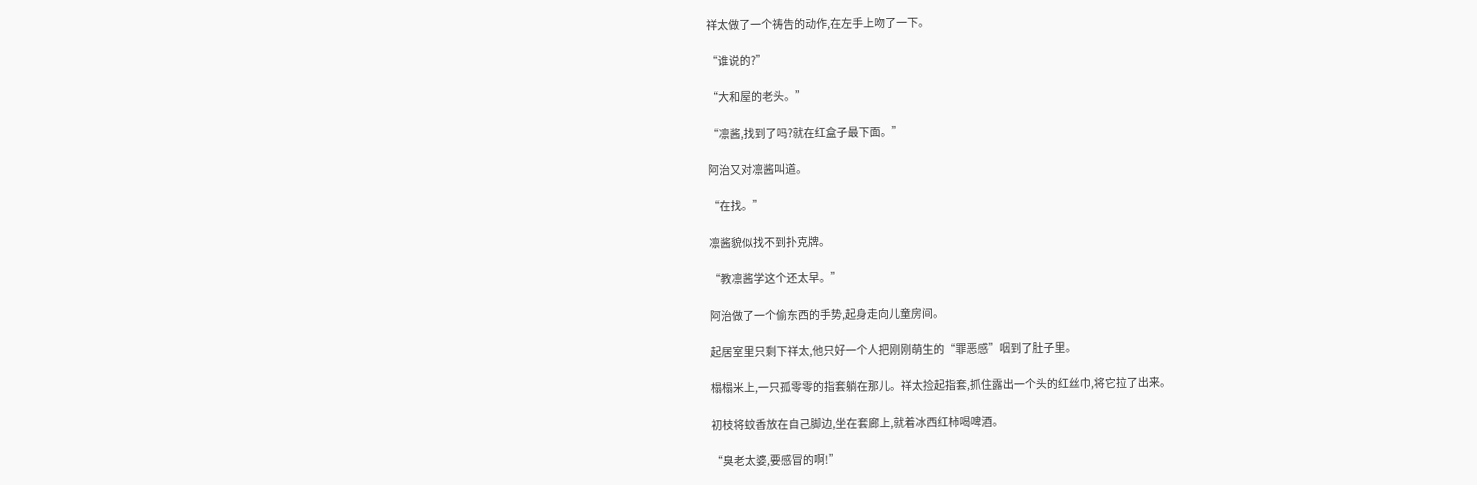祥太做了一个祷告的动作,在左手上吻了一下。

“谁说的?”

“大和屋的老头。”

“凛酱,找到了吗?就在红盒子最下面。”

阿治又对凛酱叫道。

“在找。”

凛酱貌似找不到扑克牌。

“教凛酱学这个还太早。”

阿治做了一个偷东西的手势,起身走向儿童房间。

起居室里只剩下祥太,他只好一个人把刚刚萌生的“罪恶感”咽到了肚子里。

榻榻米上,一只孤零零的指套躺在那儿。祥太捡起指套,抓住露出一个头的红丝巾,将它拉了出来。

初枝将蚊香放在自己脚边,坐在套廊上,就着冰西红柿喝啤酒。

“臭老太婆,要感冒的啊!”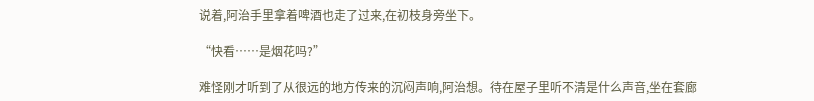说着,阿治手里拿着啤酒也走了过来,在初枝身旁坐下。

“快看……是烟花吗?”

难怪刚才听到了从很远的地方传来的沉闷声响,阿治想。待在屋子里听不清是什么声音,坐在套廊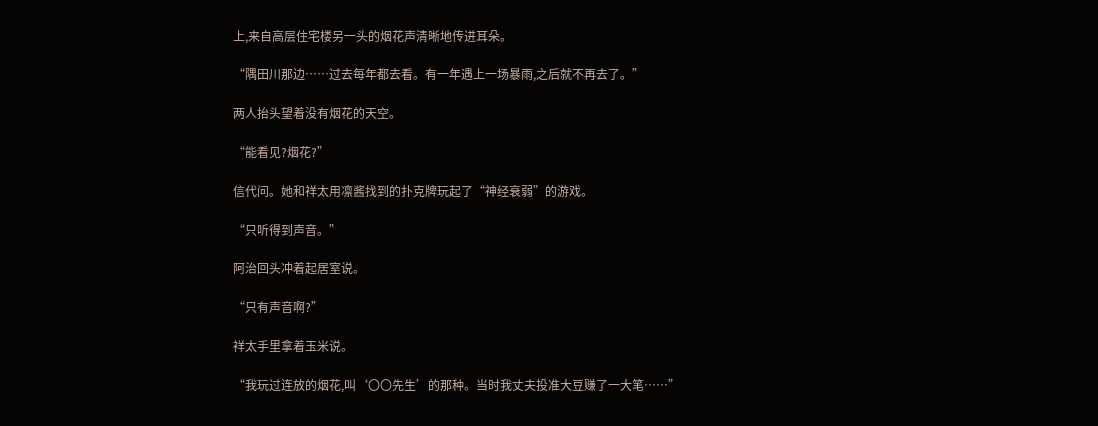上,来自高层住宅楼另一头的烟花声清晰地传进耳朵。

“隅田川那边……过去每年都去看。有一年遇上一场暴雨,之后就不再去了。”

两人抬头望着没有烟花的天空。

“能看见?烟花?”

信代问。她和祥太用凛酱找到的扑克牌玩起了“神经衰弱”的游戏。

“只听得到声音。”

阿治回头冲着起居室说。

“只有声音啊?”

祥太手里拿着玉米说。

“我玩过连放的烟花,叫‘〇〇先生’的那种。当时我丈夫投准大豆赚了一大笔……”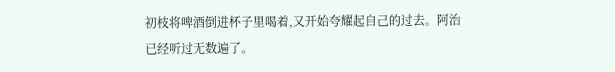初枝将啤酒倒进杯子里喝着,又开始夸耀起自己的过去。阿治已经听过无数遍了。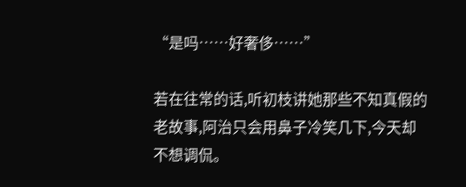“是吗……好奢侈……”

若在往常的话,听初枝讲她那些不知真假的老故事,阿治只会用鼻子冷笑几下,今天却不想调侃。